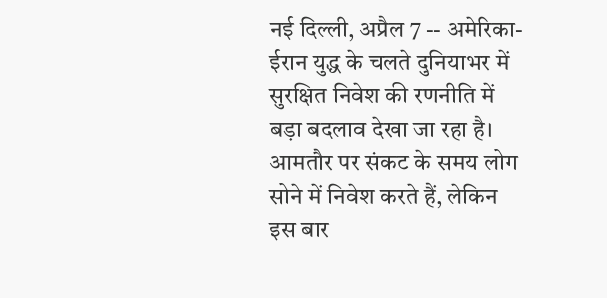नई दिल्ली, अप्रैल 7 -- अमेरिका-ईरान युद्ध के चलते दुनियाभर में सुरक्षित निवेश की रणनीति में बड़ा बदलाव देखा जा रहा है। आमतौर पर संकट के समय लोग सोने में निवेश करते हैं, लेकिन इस बार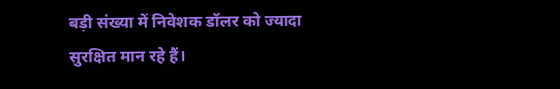बड़ी संख्या में निवेशक डॉलर को ज्यादा सुरक्षित मान रहे हैं।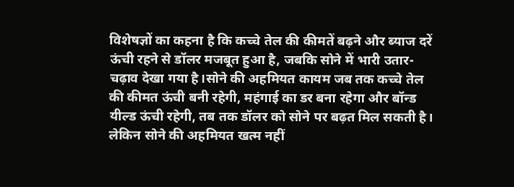विशेषज्ञों का कहना है कि कच्चे तेल की कीमतें बढ़ने और ब्याज दरें ऊंची रहने से डॉलर मजबूत हुआ है, जबकि सोने में भारी उतार-चढ़ाव देखा गया है।सोने की अहमियत कायम जब तक कच्चे तेल की कीमत ऊंची बनी रहेगी, महंगाई का डर बना रहेगा और बॉन्ड यील्ड ऊंची रहेगी, तब तक डॉलर को सोने पर बढ़त मिल सकती है। लेकिन सोने की अहमियत खत्म नहीं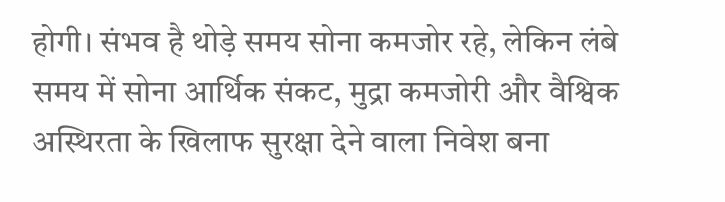होगी। संभव है थोड़े समय सोना कमजोर रहे, लेकिन लंबे समय में सोना आर्थिक संकट, मुद्रा कमजोरी और वैश्विक अस्थिरता के खिलाफ सुरक्षा देने वाला निवेश बना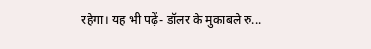रहेगा। यह भी पढ़ें- डॉलर के मुकाबले रु...